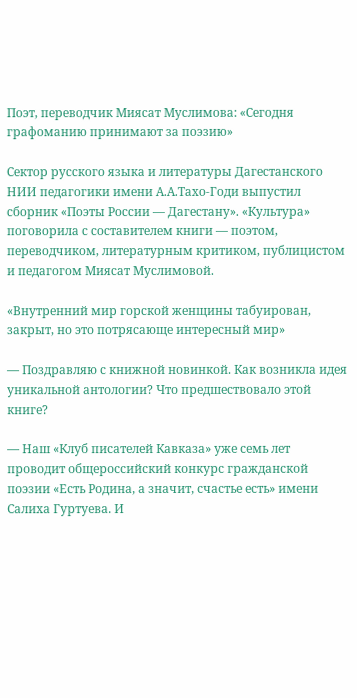Поэт, переводчик Миясат Муслимова: «Сегодня графоманию принимают за поэзию»

Сектор русского языка и литературы Дагестанского НИИ педагогики имени А.А.Тахо-Годи выпустил сборник «Поэты России — Дагестану». «Культура» поговорила с составителем книги — поэтом, переводчиком, литературным критиком, публицистом и педагогом Миясат Муслимовой.

«Внутренний мир горской женщины табуирован, закрыт, но это потрясающе интересный мир»

— Поздравляю с книжной новинкой. Как возникла идея уникальной антологии? Что предшествовало этой книге?

— Наш «Клуб писателей Кавказа» уже семь лет проводит общероссийский конкурс гражданской поэзии «Есть Родина, а значит, счастье есть» имени Салиха Гуртуева. И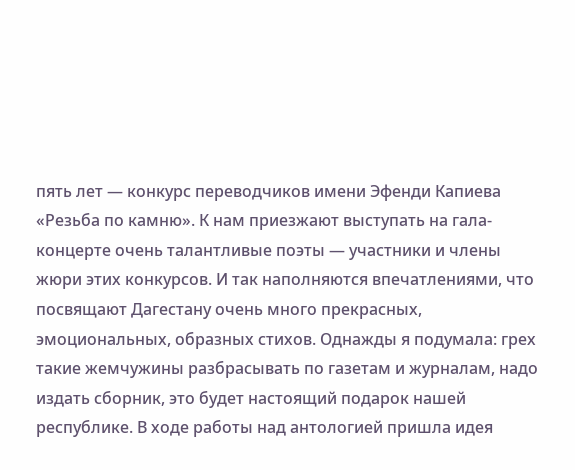пять лет — конкурс переводчиков имени Эфенди Капиева «Резьба по камню». К нам приезжают выступать на гала-концерте очень талантливые поэты — участники и члены жюри этих конкурсов. И так наполняются впечатлениями, что посвящают Дагестану очень много прекрасных, эмоциональных, образных стихов. Однажды я подумала: грех такие жемчужины разбрасывать по газетам и журналам, надо издать сборник, это будет настоящий подарок нашей республике. В ходе работы над антологией пришла идея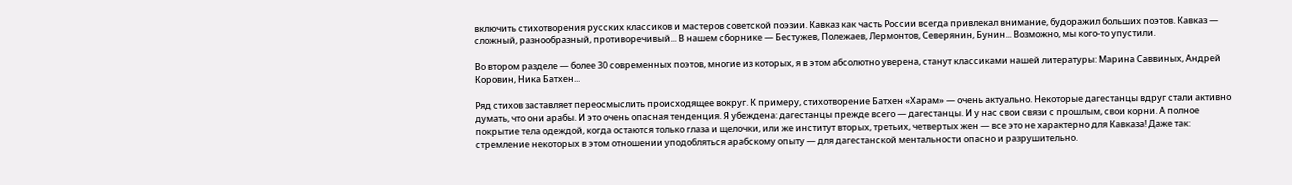включить стихотворения русских классиков и мастеров советской поэзии. Кавказ как часть России всегда привлекал внимание, будоражил больших поэтов. Кавказ — сложный, разнообразный, противоречивый... В нашем сборнике — Бестужев, Полежаев, Лермонтов, Северянин, Бунин... Возможно, мы кого-то упустили.

Во втором разделе — более 30 современных поэтов, многие из которых, я в этом абсолютно уверена, станут классиками нашей литературы: Марина Саввиных, Андрей Коровин, Ника Батхен...

Ряд стихов заставляет переосмыслить происходящее вокруг. К примеру, стихотворение Батхен «Харам» — очень актуально. Некоторые дагестанцы вдруг стали активно думать, что они арабы. И это очень опасная тенденция. Я убеждена: дагестанцы прежде всего — дагестанцы. И у нас свои связи с прошлым, свои корни. А полное покрытие тела одеждой, когда остаются только глаза и щелочки, или же институт вторых, третьих, четвертых жен — все это не характерно для Кавказа! Даже так: стремление некоторых в этом отношении уподобляться арабскому опыту — для дагестанской ментальности опасно и разрушительно.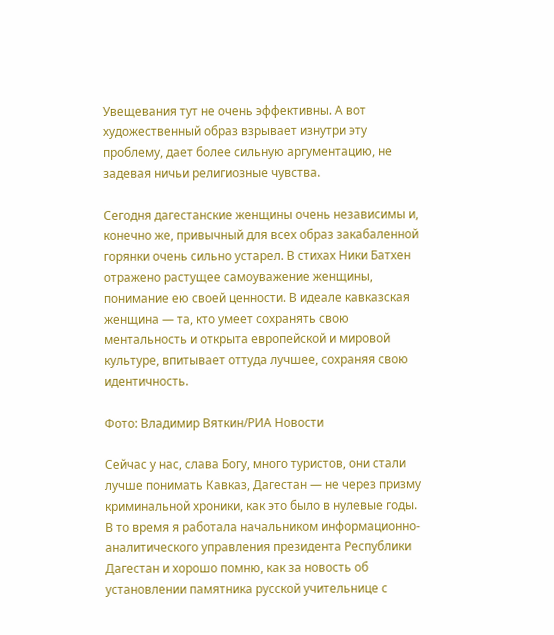Увещевания тут не очень эффективны. А вот художественный образ взрывает изнутри эту проблему, дает более сильную аргументацию, не задевая ничьи религиозные чувства.

Сегодня дагестанские женщины очень независимы и, конечно же, привычный для всех образ закабаленной горянки очень сильно устарел. В стихах Ники Батхен отражено растущее самоуважение женщины, понимание ею своей ценности. В идеале кавказская женщина — та, кто умеет сохранять свою ментальность и открыта европейской и мировой культуре, впитывает оттуда лучшее, сохраняя свою идентичность.

Фото: Владимир Вяткин/РИА Новости

Сейчас у нас, слава Богу, много туристов, они стали лучше понимать Кавказ, Дагестан — не через призму криминальной хроники, как это было в нулевые годы. В то время я работала начальником информационно-аналитического управления президента Республики Дагестан и хорошо помню, как за новость об установлении памятника русской учительнице с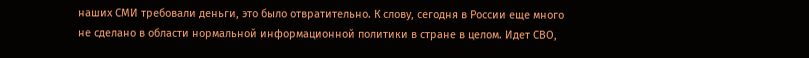наших СМИ требовали деньги, это было отвратительно. К слову, сегодня в России еще много не сделано в области нормальной информационной политики в стране в целом. Идет СВО,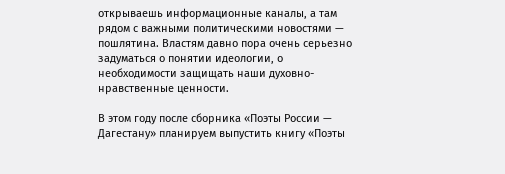открываешь информационные каналы, а там рядом с важными политическими новостями — пошлятина. Властям давно пора очень серьезно задуматься о понятии идеологии, о необходимости защищать наши духовно-нравственные ценности.

В этом году после сборника «Поэты России — Дагестану» планируем выпустить книгу «Поэты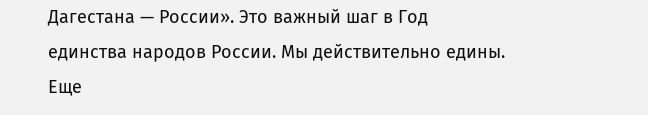Дагестана — России». Это важный шаг в Год единства народов России. Мы действительно едины. Еще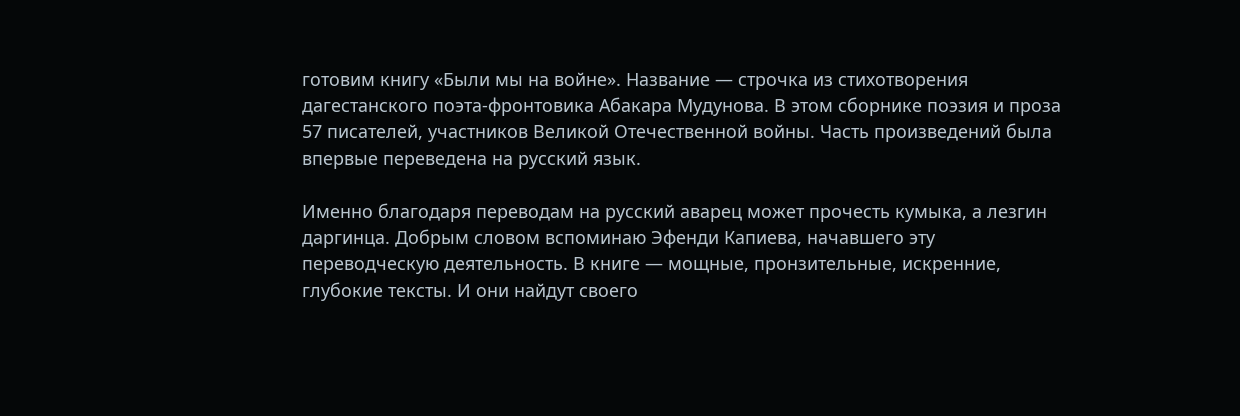готовим книгу «Были мы на войне». Название — строчка из стихотворения дагестанского поэта-фронтовика Абакара Мудунова. В этом сборнике поэзия и проза 57 писателей, участников Великой Отечественной войны. Часть произведений была впервые переведена на русский язык.

Именно благодаря переводам на русский аварец может прочесть кумыка, а лезгин даргинца. Добрым словом вспоминаю Эфенди Капиева, начавшего эту переводческую деятельность. В книге — мощные, пронзительные, искренние, глубокие тексты. И они найдут своего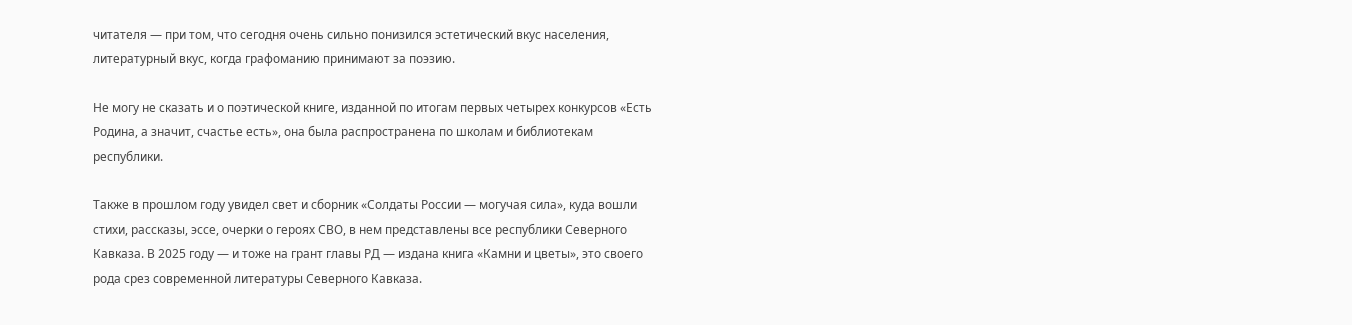читателя — при том, что сегодня очень сильно понизился эстетический вкус населения, литературный вкус, когда графоманию принимают за поэзию.

Не могу не сказать и о поэтической книге, изданной по итогам первых четырех конкурсов «Есть Родина, а значит, счастье есть», она была распространена по школам и библиотекам республики.

Также в прошлом году увидел свет и сборник «Солдаты России — могучая сила», куда вошли стихи, рассказы, эссе, очерки о героях СВО, в нем представлены все республики Северного Кавказа. В 2025 году — и тоже на грант главы РД — издана книга «Камни и цветы», это своего рода срез современной литературы Северного Кавказа.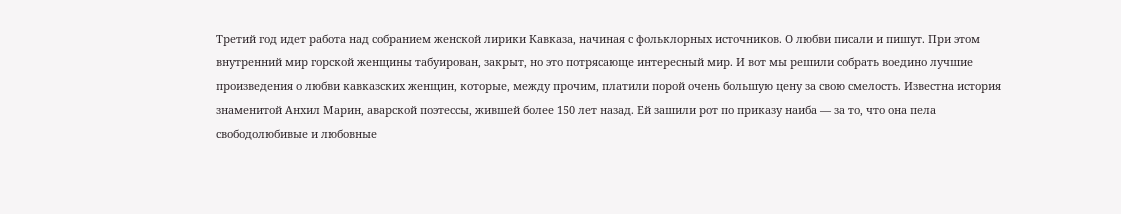Третий год идет работа над собранием женской лирики Кавказа, начиная с фольклорных источников. О любви писали и пишут. При этом внутренний мир горской женщины табуирован, закрыт, но это потрясающе интересный мир. И вот мы решили собрать воедино лучшие произведения о любви кавказских женщин, которые, между прочим, платили порой очень большую цену за свою смелость. Известна история знаменитой Анхил Марин, аварской поэтессы, жившей более 150 лет назад. Ей зашили рот по приказу наиба — за то, что она пела свободолюбивые и любовные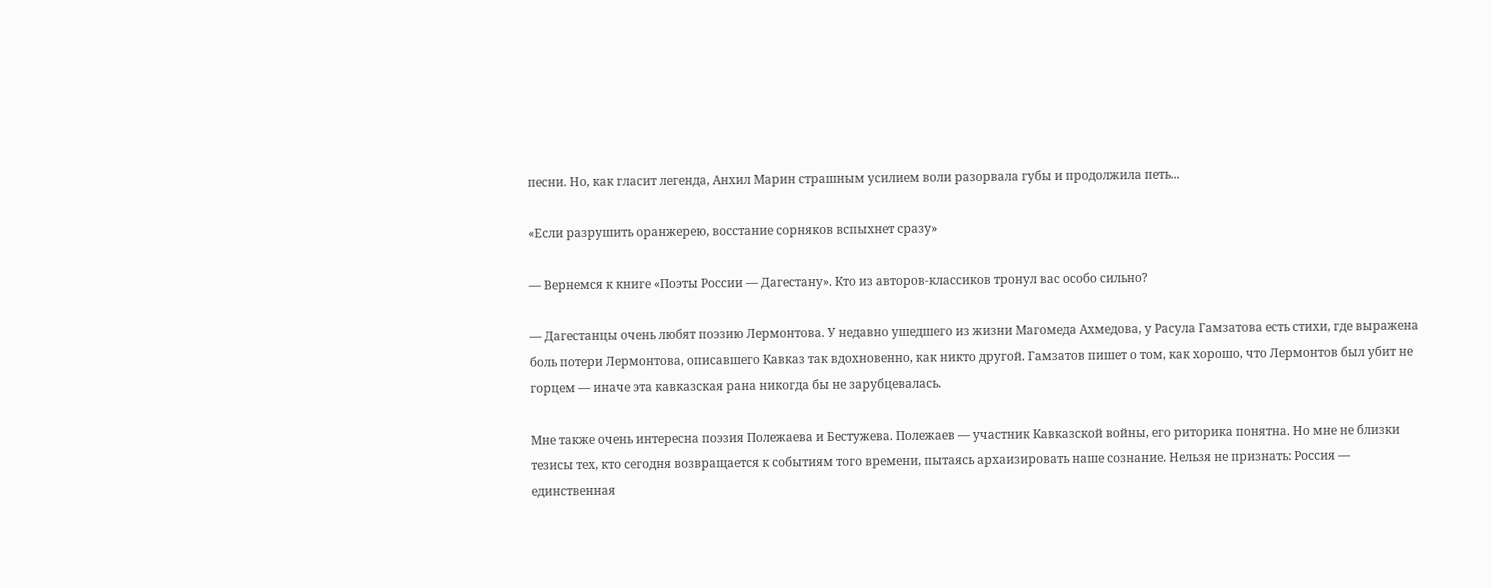песни. Но, как гласит легенда, Анхил Марин страшным усилием воли разорвала губы и продолжила петь...

«Если разрушить оранжерею, восстание сорняков вспыхнет сразу»

— Вернемся к книге «Поэты России — Дагестану». Кто из авторов-классиков тронул вас особо сильно?

— Дагестанцы очень любят поэзию Лермонтова. У недавно ушедшего из жизни Магомеда Ахмедова, у Расула Гамзатова есть стихи, где выражена боль потери Лермонтова, описавшего Кавказ так вдохновенно, как никто другой. Гамзатов пишет о том, как хорошо, что Лермонтов был убит не горцем — иначе эта кавказская рана никогда бы не зарубцевалась.

Мне также очень интересна поэзия Полежаева и Бестужева. Полежаев — участник Кавказской войны, его риторика понятна. Но мне не близки тезисы тех, кто сегодня возвращается к событиям того времени, пытаясь архаизировать наше сознание. Нельзя не признать: Россия — единственная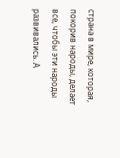страна в мире, которая, покорив народы, делает все, чтобы эти народы развивались. А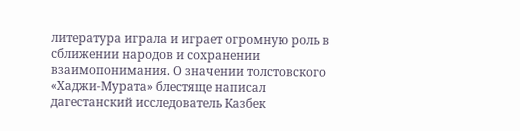литература играла и играет огромную роль в сближении народов и сохранении взаимопонимания. О значении толстовского «Хаджи-Мурата» блестяще написал дагестанский исследователь Казбек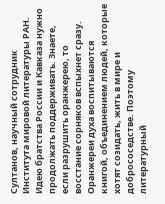Султанов, научный сотрудник Института мировой литературы РАН. Идею братства России и Кавказа нужно продолжать поддерживать. Знаете, если разрушить оранжерею, то восстание сорняков вспыхнет сразу. Оранжереи духа воспитываются книгой, объединением людей, которые хотят созидать, жить в мире и добрососедстве. Поэтому литературный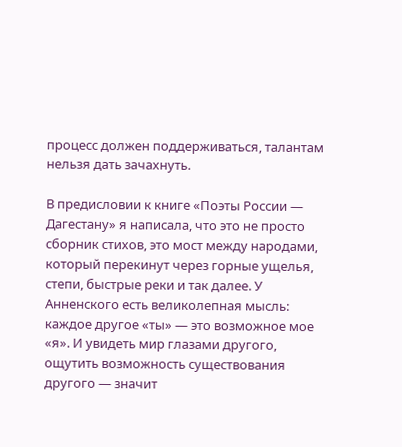процесс должен поддерживаться, талантам нельзя дать зачахнуть.

В предисловии к книге «Поэты России — Дагестану» я написала, что это не просто сборник стихов, это мост между народами, который перекинут через горные ущелья, степи, быстрые реки и так далее. У Анненского есть великолепная мысль: каждое другое «ты» — это возможное мое «я». И увидеть мир глазами другого, ощутить возможность существования другого — значит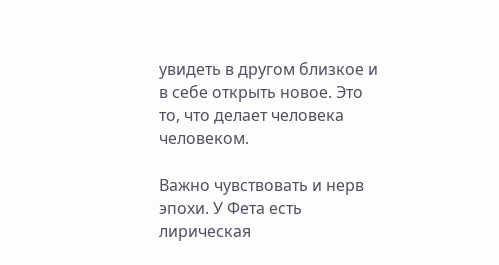увидеть в другом близкое и в себе открыть новое. Это то, что делает человека человеком.

Важно чувствовать и нерв эпохи. У Фета есть лирическая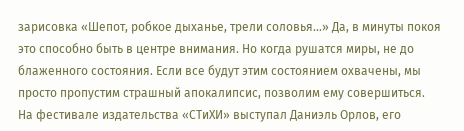зарисовка «Шепот, робкое дыханье, трели соловья...» Да, в минуты покоя это способно быть в центре внимания. Но когда рушатся миры, не до блаженного состояния. Если все будут этим состоянием охвачены, мы просто пропустим страшный апокалипсис, позволим ему совершиться. На фестивале издательства «СТиХИ» выступал Даниэль Орлов, его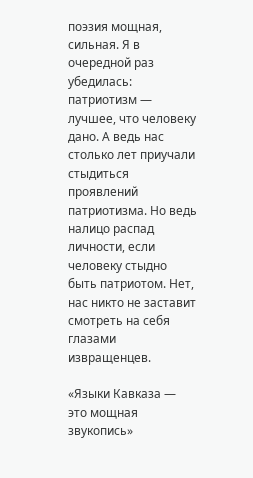поэзия мощная, сильная. Я в очередной раз убедилась: патриотизм — лучшее, что человеку дано. А ведь нас столько лет приучали стыдиться проявлений патриотизма. Но ведь налицо распад личности, если человеку стыдно быть патриотом. Нет, нас никто не заставит смотреть на себя глазами извращенцев.

«Языки Кавказа — это мощная звукопись»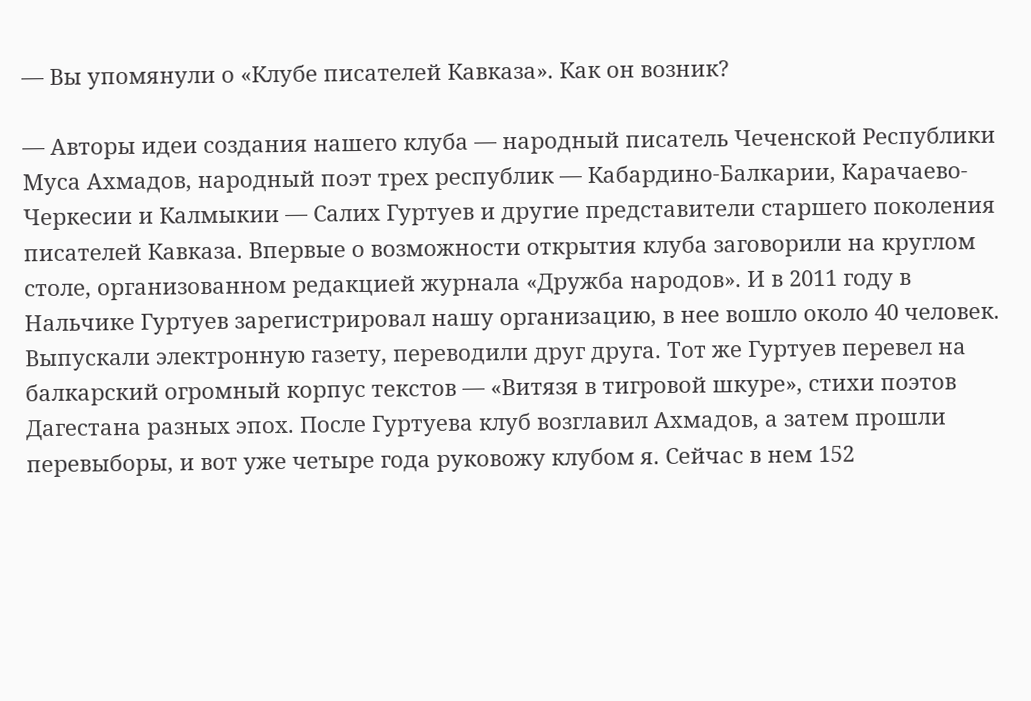— Вы упомянули о «Клубе писателей Кавказа». Как он возник?

— Авторы идеи создания нашего клуба — народный писатель Чеченской Республики Муса Ахмадов, народный поэт трех республик — Кабардино-Балкарии, Карачаево-Черкесии и Калмыкии — Салих Гуртуев и другие представители старшего поколения писателей Кавказа. Впервые о возможности открытия клуба заговорили на круглом столе, организованном редакцией журнала «Дружба народов». И в 2011 году в Нальчике Гуртуев зарегистрировал нашу организацию, в нее вошло около 40 человек. Выпускали электронную газету, переводили друг друга. Тот же Гуртуев перевел на балкарский огромный корпус текстов — «Витязя в тигровой шкуре», стихи поэтов Дагестана разных эпох. После Гуртуева клуб возглавил Ахмадов, а затем прошли перевыборы, и вот уже четыре года руковожу клубом я. Сейчас в нем 152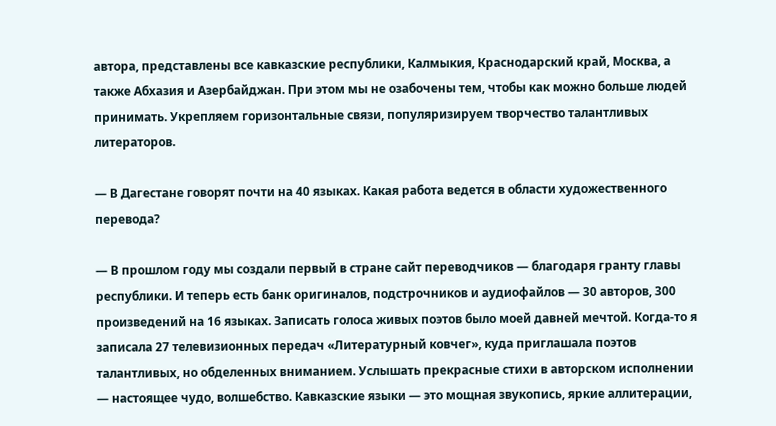автора, представлены все кавказские республики, Калмыкия, Краснодарский край, Москва, а также Абхазия и Азербайджан. При этом мы не озабочены тем, чтобы как можно больше людей принимать. Укрепляем горизонтальные связи, популяризируем творчество талантливых литераторов.

— В Дагестане говорят почти на 40 языках. Какая работа ведется в области художественного перевода?

— В прошлом году мы создали первый в стране сайт переводчиков — благодаря гранту главы республики. И теперь есть банк оригиналов, подстрочников и аудиофайлов — 30 авторов, 300 произведений на 16 языках. Записать голоса живых поэтов было моей давней мечтой. Когда-то я записала 27 телевизионных передач «Литературный ковчег», куда приглашала поэтов талантливых, но обделенных вниманием. Услышать прекрасные стихи в авторском исполнении — настоящее чудо, волшебство. Кавказские языки — это мощная звукопись, яркие аллитерации,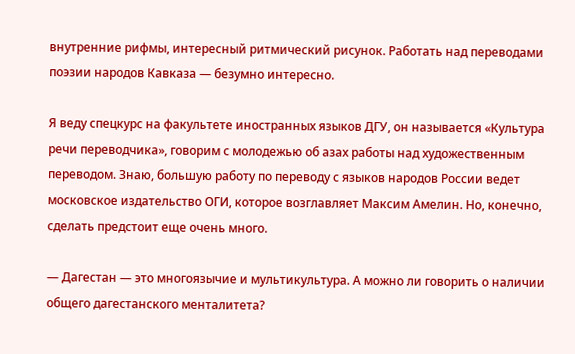внутренние рифмы, интересный ритмический рисунок. Работать над переводами поэзии народов Кавказа — безумно интересно.

Я веду спецкурс на факультете иностранных языков ДГУ, он называется «Культура речи переводчика», говорим с молодежью об азах работы над художественным переводом. Знаю, большую работу по переводу с языков народов России ведет московское издательство ОГИ, которое возглавляет Максим Амелин. Но, конечно, сделать предстоит еще очень много.

— Дагестан — это многоязычие и мультикультура. А можно ли говорить о наличии общего дагестанского менталитета?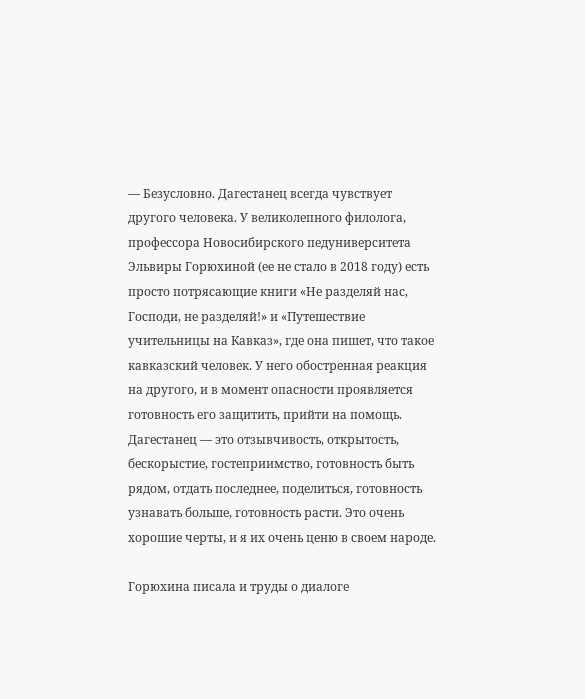— Безусловно. Дагестанец всегда чувствует другого человека. У великолепного филолога, профессора Новосибирского педуниверситета Эльвиры Горюхиной (ее не стало в 2018 году) есть просто потрясающие книги «Не разделяй нас, Господи, не разделяй!» и «Путешествие учительницы на Кавказ», где она пишет, что такое кавказский человек. У него обостренная реакция на другого, и в момент опасности проявляется готовность его защитить, прийти на помощь. Дагестанец — это отзывчивость, открытость, бескорыстие, гостеприимство, готовность быть рядом, отдать последнее, поделиться, готовность узнавать больше, готовность расти. Это очень хорошие черты, и я их очень ценю в своем народе.

Горюхина писала и труды о диалоге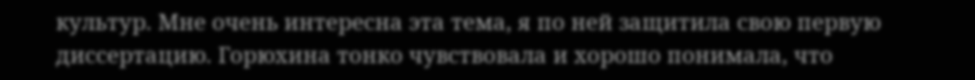культур. Мне очень интересна эта тема, я по ней защитила свою первую диссертацию. Горюхина тонко чувствовала и хорошо понимала, что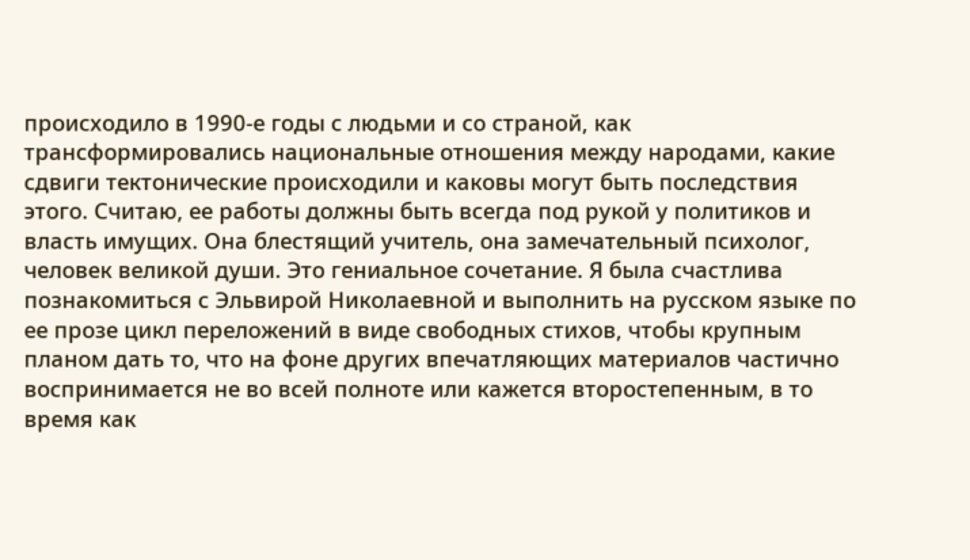происходило в 1990-е годы с людьми и со страной, как трансформировались национальные отношения между народами, какие сдвиги тектонические происходили и каковы могут быть последствия этого. Считаю, ее работы должны быть всегда под рукой у политиков и власть имущих. Она блестящий учитель, она замечательный психолог, человек великой души. Это гениальное сочетание. Я была счастлива познакомиться с Эльвирой Николаевной и выполнить на русском языке по ее прозе цикл переложений в виде свободных стихов, чтобы крупным планом дать то, что на фоне других впечатляющих материалов частично воспринимается не во всей полноте или кажется второстепенным, в то время как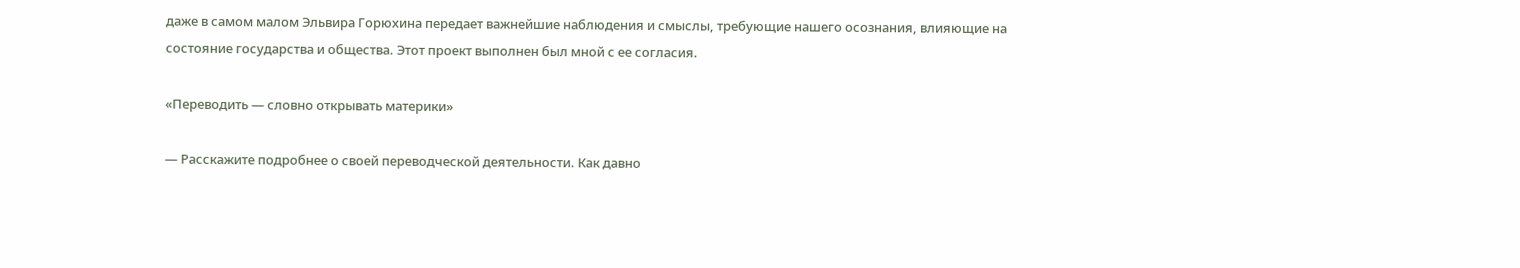даже в самом малом Эльвира Горюхина передает важнейшие наблюдения и смыслы, требующие нашего осознания, влияющие на состояние государства и общества. Этот проект выполнен был мной с ее согласия.

«Переводить — словно открывать материки»

— Расскажите подробнее о своей переводческой деятельности. Как давно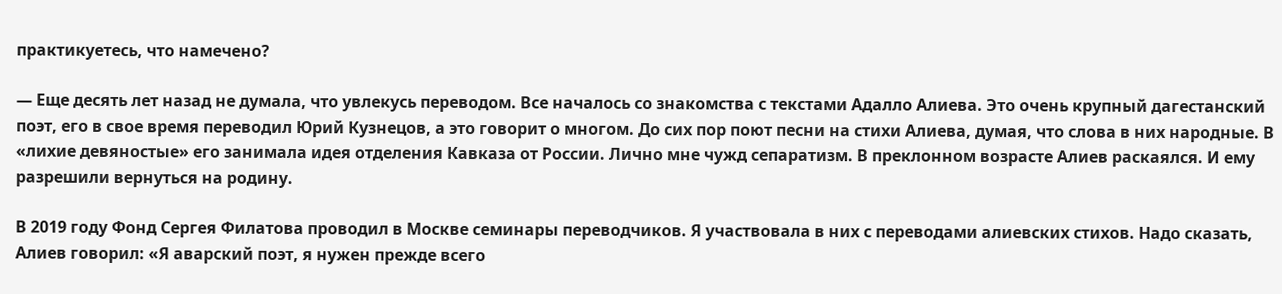практикуетесь, что намечено?

— Еще десять лет назад не думала, что увлекусь переводом. Все началось со знакомства с текстами Адалло Алиева. Это очень крупный дагестанский поэт, его в свое время переводил Юрий Кузнецов, а это говорит о многом. До сих пор поют песни на стихи Алиева, думая, что слова в них народные. В «лихие девяностые» его занимала идея отделения Кавказа от России. Лично мне чужд сепаратизм. В преклонном возрасте Алиев раскаялся. И ему разрешили вернуться на родину.

В 2019 году Фонд Сергея Филатова проводил в Москве семинары переводчиков. Я участвовала в них с переводами алиевских стихов. Надо сказать, Алиев говорил: «Я аварский поэт, я нужен прежде всего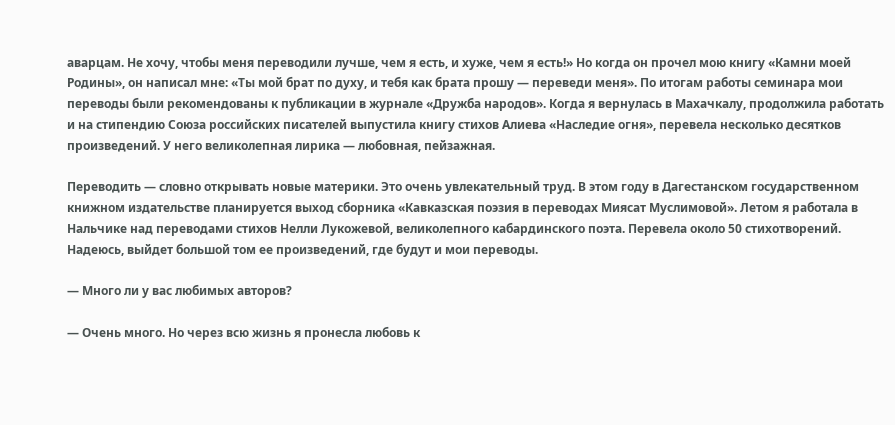аварцам. Не хочу, чтобы меня переводили лучше, чем я есть, и хуже, чем я есть!» Но когда он прочел мою книгу «Камни моей Родины», он написал мне: «Ты мой брат по духу, и тебя как брата прошу — переведи меня». По итогам работы семинара мои переводы были рекомендованы к публикации в журнале «Дружба народов». Когда я вернулась в Махачкалу, продолжила работать и на стипендию Союза российских писателей выпустила книгу стихов Алиева «Наследие огня», перевела несколько десятков произведений. У него великолепная лирика — любовная, пейзажная.

Переводить — словно открывать новые материки. Это очень увлекательный труд. В этом году в Дагестанском государственном книжном издательстве планируется выход сборника «Кавказская поэзия в переводах Миясат Муслимовой». Летом я работала в Нальчике над переводами стихов Нелли Лукожевой, великолепного кабардинского поэта. Перевела около 50 стихотворений. Надеюсь, выйдет большой том ее произведений, где будут и мои переводы.

— Много ли у вас любимых авторов?

— Очень много. Но через всю жизнь я пронесла любовь к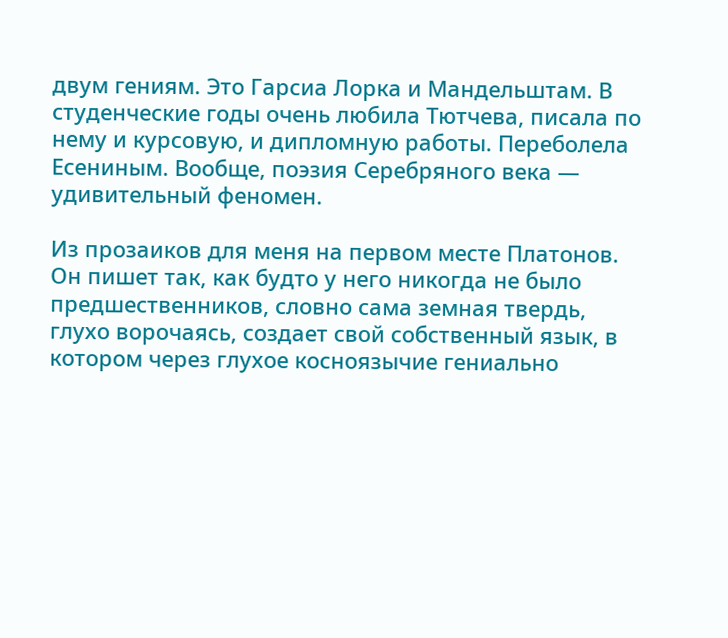двум гениям. Это Гарсиа Лорка и Мандельштам. В студенческие годы очень любила Тютчева, писала по нему и курсовую, и дипломную работы. Переболела Есениным. Вообще, поэзия Серебряного века — удивительный феномен.

Из прозаиков для меня на первом месте Платонов. Он пишет так, как будто у него никогда не было предшественников, словно сама земная твердь, глухо ворочаясь, создает свой собственный язык, в котором через глухое косноязычие гениально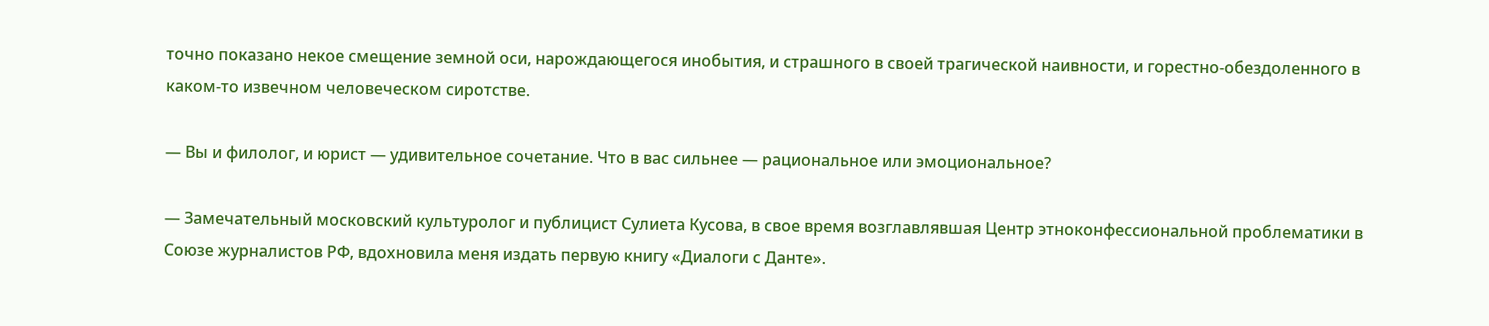точно показано некое смещение земной оси, нарождающегося инобытия, и страшного в своей трагической наивности, и горестно-обездоленного в каком-то извечном человеческом сиротстве.

— Вы и филолог, и юрист — удивительное сочетание. Что в вас сильнее — рациональное или эмоциональное?

— Замечательный московский культуролог и публицист Сулиета Кусова, в свое время возглавлявшая Центр этноконфессиональной проблематики в Союзе журналистов РФ, вдохновила меня издать первую книгу «Диалоги с Данте».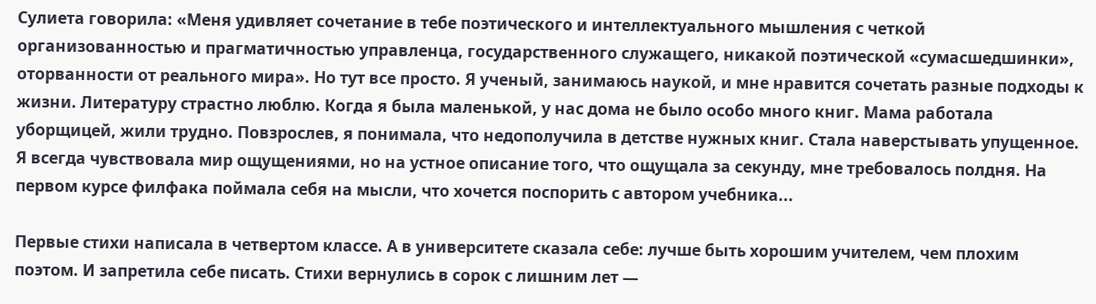Сулиета говорила: «Меня удивляет сочетание в тебе поэтического и интеллектуального мышления с четкой организованностью и прагматичностью управленца, государственного служащего, никакой поэтической «сумасшедшинки», оторванности от реального мира». Но тут все просто. Я ученый, занимаюсь наукой, и мне нравится сочетать разные подходы к жизни. Литературу страстно люблю. Когда я была маленькой, у нас дома не было особо много книг. Мама работала уборщицей, жили трудно. Повзрослев, я понимала, что недополучила в детстве нужных книг. Стала наверстывать упущенное. Я всегда чувствовала мир ощущениями, но на устное описание того, что ощущала за секунду, мне требовалось полдня. На первом курсе филфака поймала себя на мысли, что хочется поспорить с автором учебника...

Первые стихи написала в четвертом классе. А в университете сказала себе: лучше быть хорошим учителем, чем плохим поэтом. И запретила себе писать. Стихи вернулись в сорок с лишним лет —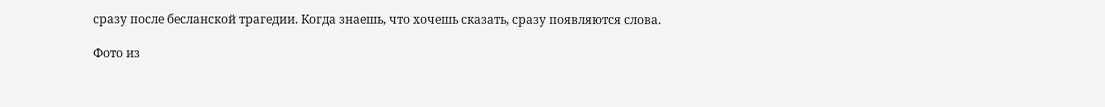сразу после бесланской трагедии. Когда знаешь, что хочешь сказать, сразу появляются слова.

Фото из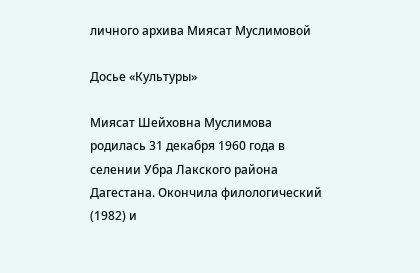личного архива Миясат Муслимовой

Досье «Культуры»

Миясат Шейховна Муслимова родилась 31 декабря 1960 года в селении Убра Лакского района Дагестана. Окончила филологический (1982) и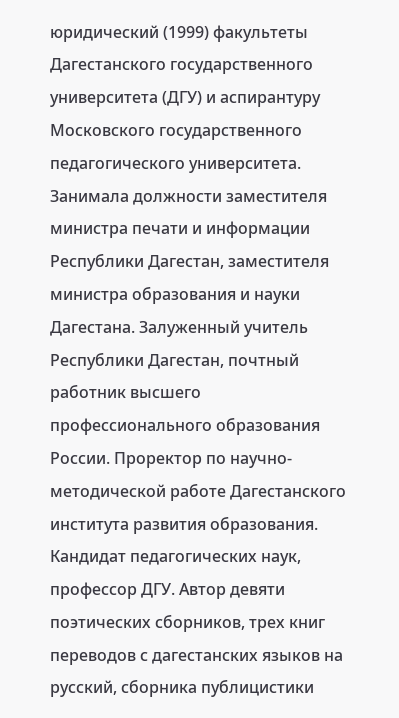юридический (1999) факультеты Дагестанского государственного университета (ДГУ) и аспирантуру Московского государственного педагогического университета. Занимала должности заместителя министра печати и информации Республики Дагестан, заместителя министра образования и науки Дагестана. Залуженный учитель Республики Дагестан, почтный работник высшего профессионального образования России. Проректор по научно-методической работе Дагестанского института развития образования. Кандидат педагогических наук, профессор ДГУ. Автор девяти поэтических сборников, трех книг переводов с дагестанских языков на русский, сборника публицистики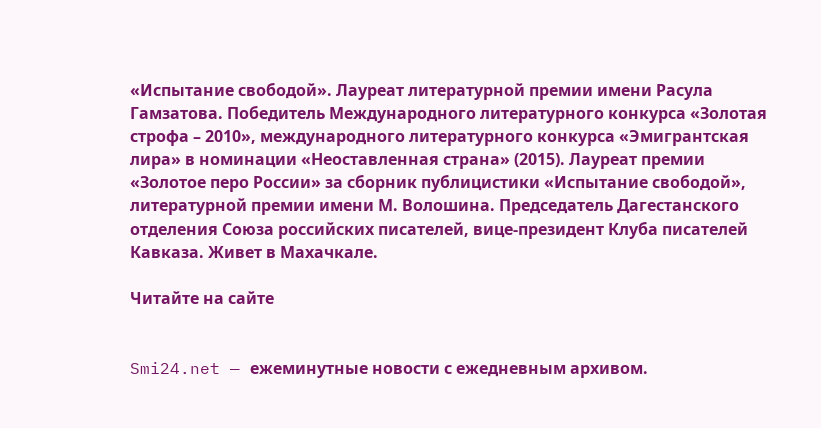«Испытание свободой». Лауреат литературной премии имени Расула Гамзатова. Победитель Международного литературного конкурса «Золотая строфа – 2010», международного литературного конкурса «Эмигрантская лира» в номинации «Неоставленная страна» (2015). Лауреат премии «Золотое перо России» за сборник публицистики «Испытание свободой», литературной премии имени М. Волошина. Председатель Дагестанского отделения Союза российских писателей, вице-президент Клуба писателей Кавказа. Живет в Махачкале.

Читайте на сайте


Smi24.net — ежеминутные новости с ежедневным архивом.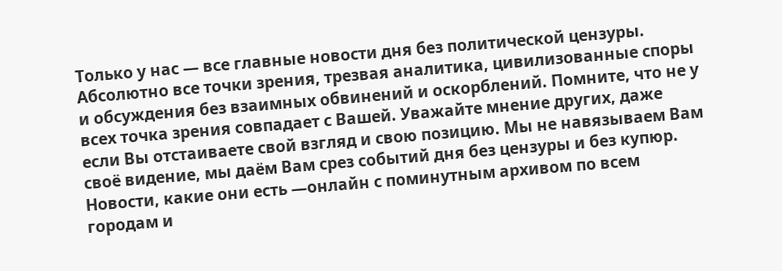Только у нас — все главные новости дня без политической цензуры. Абсолютно все точки зрения, трезвая аналитика, цивилизованные споры и обсуждения без взаимных обвинений и оскорблений. Помните, что не у всех точка зрения совпадает с Вашей. Уважайте мнение других, даже если Вы отстаиваете свой взгляд и свою позицию. Мы не навязываем Вам своё видение, мы даём Вам срез событий дня без цензуры и без купюр. Новости, какие они есть —онлайн с поминутным архивом по всем городам и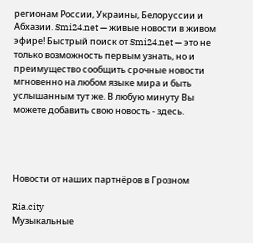регионам России, Украины, Белоруссии и Абхазии. Smi24.net — живые новости в живом эфире! Быстрый поиск от Smi24.net — это не только возможность первым узнать, но и преимущество сообщить срочные новости мгновенно на любом языке мира и быть услышанным тут же. В любую минуту Вы можете добавить свою новость - здесь.




Новости от наших партнёров в Грозном

Ria.city
Музыкальные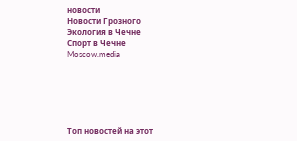новости
Новости Грозного
Экология в Чечне
Спорт в Чечне
Moscow.media






Топ новостей на этот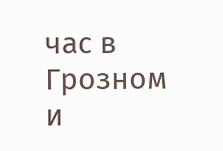час в Грозном и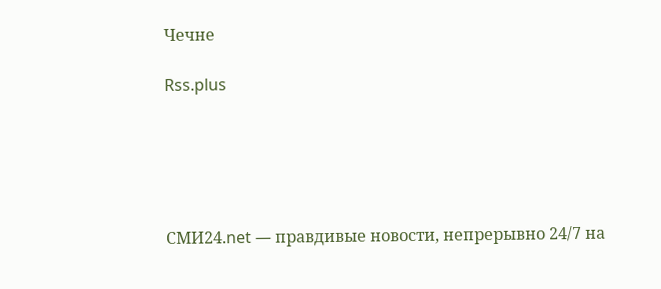Чечне

Rss.plus





СМИ24.net — правдивые новости, непрерывно 24/7 на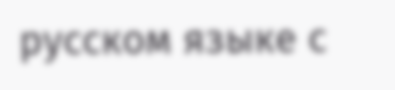русском языке с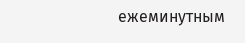ежеминутным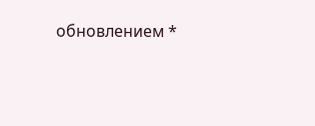обновлением *